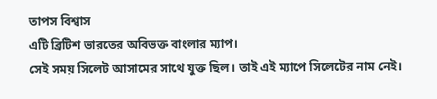তাপস বিশ্বাস
এটি ব্রিটিশ ভারতের অবিভক্ত বাংলার ম্যাপ।
সেই সময় সিলেট আসামের সাথে যুক্ত ছিল। তাই এই ম্যাপে সিলেটের নাম নেই।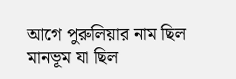আগে পুরুলিয়ার নাম ছিল মানভূম যা ছিল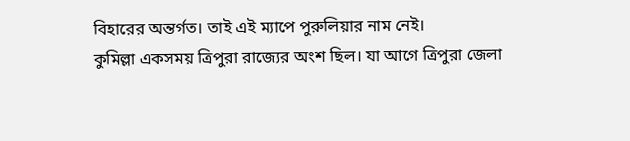বিহারের অন্তর্গত। তাই এই ম্যাপে পুরুলিয়ার নাম নেই।
কুমিল্লা একসময় ত্রিপুরা রাজ্যের অংশ ছিল। যা আগে ত্রিপুরা জেলা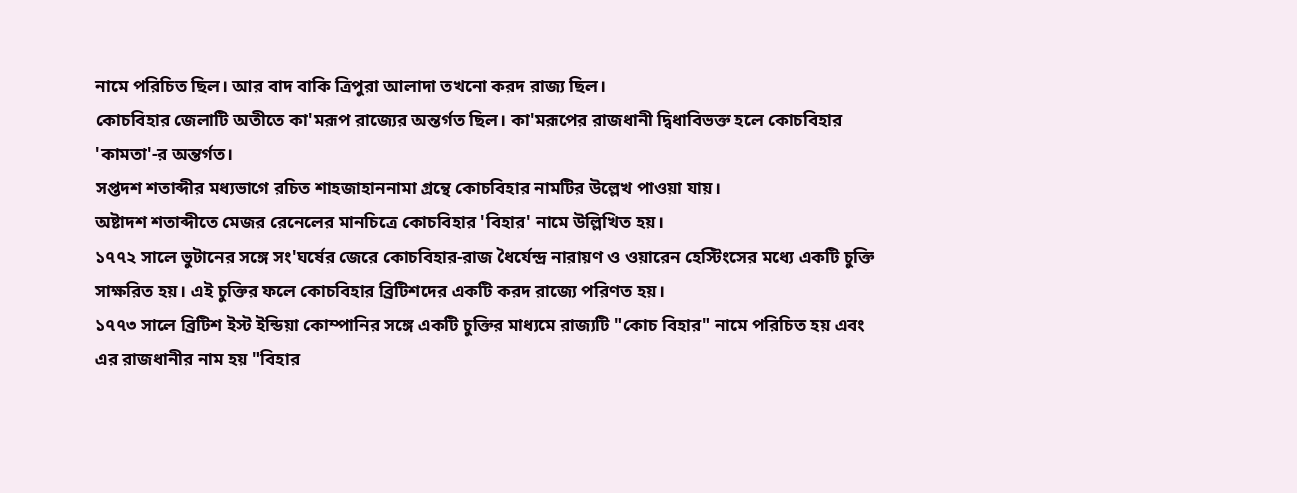নামে পরিচিত ছিল। আর বাদ বাকি ত্রিপুরা আলাদা তখনো করদ রাজ্য ছিল।
কোচবিহার জেলাটি অতীতে কা'মরূপ রাজ্যের অন্তর্গত ছিল। কা'মরূপের রাজধানী দ্বিধাবিভক্ত হলে কোচবিহার 'কামতা'-র অন্তর্গত।
সপ্তদশ শতাব্দীর মধ্যভাগে রচিত শাহজাহাননামা গ্রন্থে কোচবিহার নামটির উল্লেখ পাওয়া যায়।
অষ্টাদশ শতাব্দীতে মেজর রেনেলের মানচিত্রে কোচবিহার 'বিহার' নামে উল্লিখিত হয়।
১৭৭২ সালে ভুটানের সঙ্গে সং'ঘর্ষের জেরে কোচবিহার-রাজ ধৈর্যেন্দ্র নারায়ণ ও ওয়ারেন হেস্টিংসের মধ্যে একটি চুক্তি সাক্ষরিত হয়। এই চুক্তির ফলে কোচবিহার ব্রিটিশদের একটি করদ রাজ্যে পরিণত হয়।
১৭৭৩ সালে ব্রিটিশ ইস্ট ইন্ডিয়া কোম্পানির সঙ্গে একটি চুক্তির মাধ্যমে রাজ্যটি "কোচ বিহার" নামে পরিচিত হয় এবং এর রাজধানীর নাম হয় "বিহার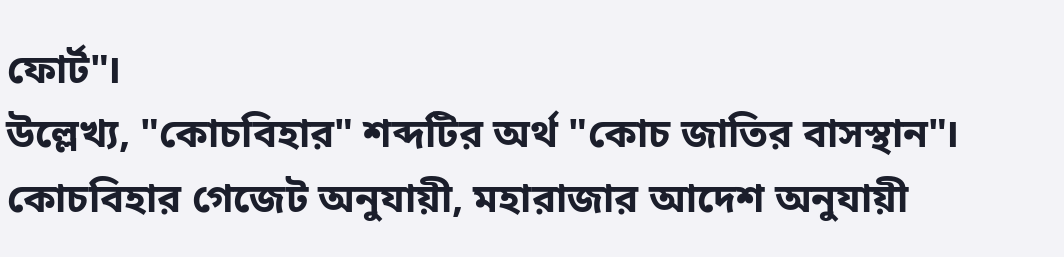ফোর্ট"।
উল্লেখ্য, "কোচবিহার" শব্দটির অর্থ "কোচ জাতির বাসস্থান"। কোচবিহার গেজেট অনুযায়ী, মহারাজার আদেশ অনুযায়ী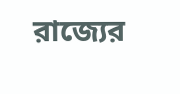রাজ্যের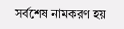সর্বশেষ নামকরণ হয়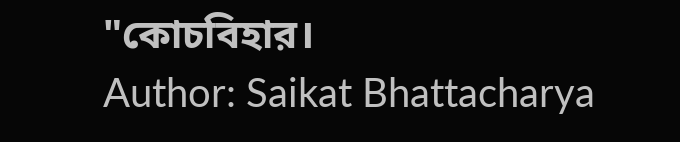"কোচবিহার।
Author: Saikat Bhattacharya